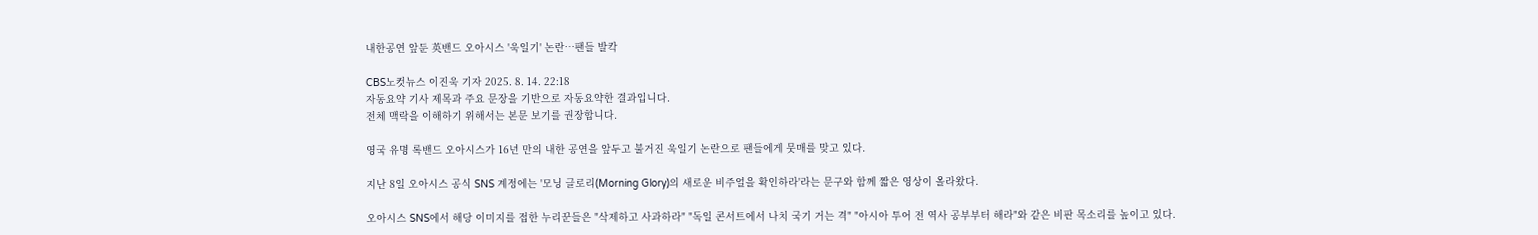내한공연 앞둔 英밴드 오아시스 '욱일기' 논란…팬들 발칵

CBS노컷뉴스 이진욱 기자 2025. 8. 14. 22:18
자동요약 기사 제목과 주요 문장을 기반으로 자동요약한 결과입니다.
전체 맥락을 이해하기 위해서는 본문 보기를 권장합니다.

영국 유명 록밴드 오아시스가 16년 만의 내한 공연을 앞두고 불거진 욱일기 논란으로 팬들에게 뭇매를 맞고 있다.

지난 8일 오아시스 공식 SNS 계정에는 '모닝 글로리(Morning Glory)의 새로운 비주얼을 확인하라'라는 문구와 함께 짧은 영상이 올라왔다.

오아시스 SNS에서 해당 이미지를 접한 누리꾼들은 "삭제하고 사과하라" "독일 콘서트에서 나치 국기 거는 격" "아시아 투어 전 역사 공부부터 해라"와 같은 비판 목소리를 높이고 있다.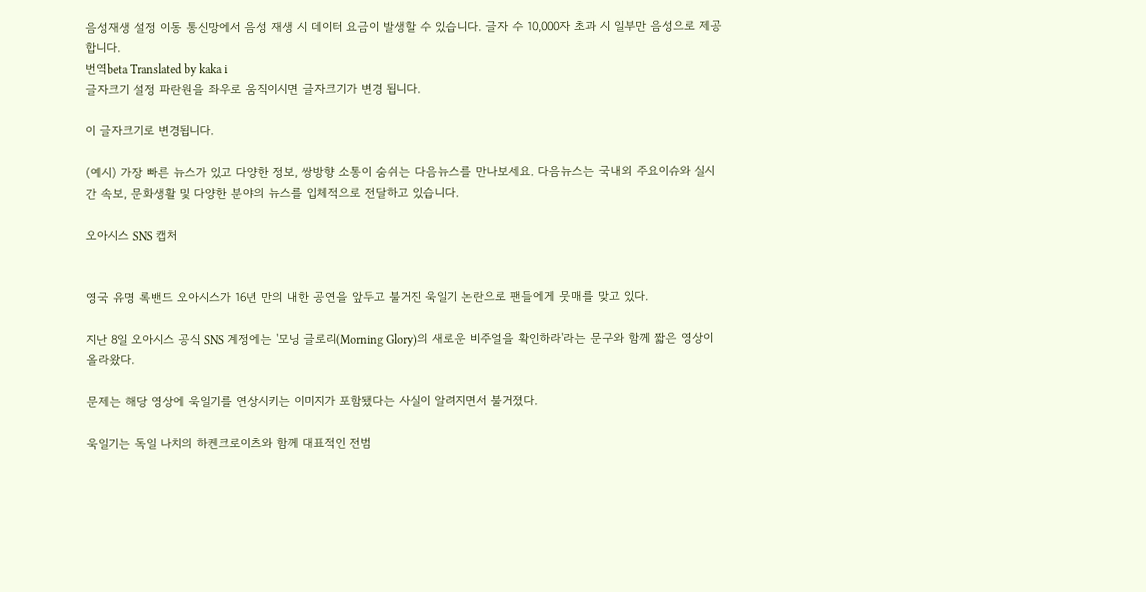음성재생 설정 이동 통신망에서 음성 재생 시 데이터 요금이 발생할 수 있습니다. 글자 수 10,000자 초과 시 일부만 음성으로 제공합니다.
번역beta Translated by kaka i
글자크기 설정 파란원을 좌우로 움직이시면 글자크기가 변경 됩니다.

이 글자크기로 변경됩니다.

(예시) 가장 빠른 뉴스가 있고 다양한 정보, 쌍방향 소통이 숨쉬는 다음뉴스를 만나보세요. 다음뉴스는 국내외 주요이슈와 실시간 속보, 문화생활 및 다양한 분야의 뉴스를 입체적으로 전달하고 있습니다.

오아시스 SNS 캡처


영국 유명 록밴드 오아시스가 16년 만의 내한 공연을 앞두고 불거진 욱일기 논란으로 팬들에게 뭇매를 맞고 있다.

지난 8일 오아시스 공식 SNS 계정에는 '모닝 글로리(Morning Glory)의 새로운 비주얼을 확인하라'라는 문구와 함께 짧은 영상이 올라왔다.

문제는 해당 영상에 욱일기를 연상시키는 이미지가 포함됐다는 사실이 알려지면서 불거졌다.

욱일기는 독일 나치의 하켄크로이츠와 함께 대표적인 전범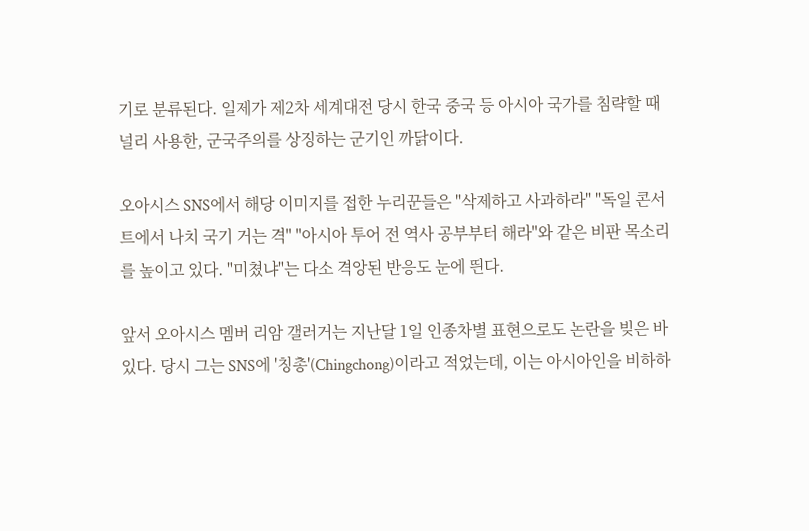기로 분류된다. 일제가 제2차 세계대전 당시 한국 중국 등 아시아 국가를 침략할 때 널리 사용한, 군국주의를 상징하는 군기인 까닭이다.

오아시스 SNS에서 해당 이미지를 접한 누리꾼들은 "삭제하고 사과하라" "독일 콘서트에서 나치 국기 거는 격" "아시아 투어 전 역사 공부부터 해라"와 같은 비판 목소리를 높이고 있다. "미쳤냐"는 다소 격앙된 반응도 눈에 띈다.

앞서 오아시스 멤버 리암 갤러거는 지난달 1일 인종차별 표현으로도 논란을 빚은 바 있다. 당시 그는 SNS에 '칭총'(Chingchong)이라고 적었는데, 이는 아시아인을 비하하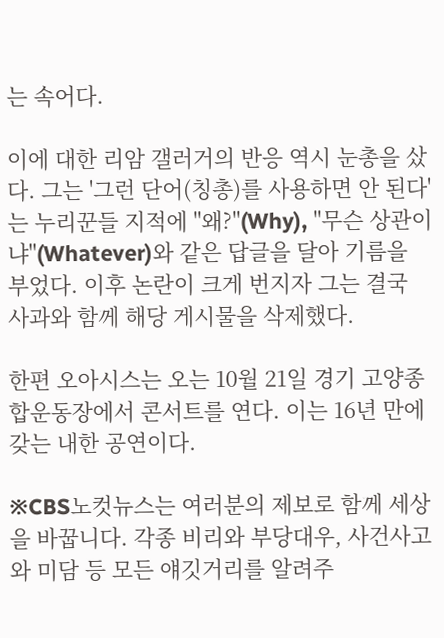는 속어다.

이에 대한 리암 갤러거의 반응 역시 눈총을 샀다. 그는 '그런 단어(칭총)를 사용하면 안 된다'는 누리꾼들 지적에 "왜?"(Why), "무슨 상관이냐"(Whatever)와 같은 답글을 달아 기름을 부었다. 이후 논란이 크게 번지자 그는 결국 사과와 함께 해당 게시물을 삭제했다.

한편 오아시스는 오는 10월 21일 경기 고양종합운동장에서 콘서트를 연다. 이는 16년 만에 갖는 내한 공연이다.

※CBS노컷뉴스는 여러분의 제보로 함께 세상을 바꿉니다. 각종 비리와 부당대우, 사건사고와 미담 등 모든 얘깃거리를 알려주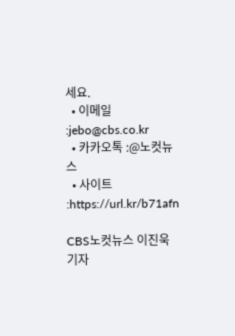세요.
  • 이메일 :jebo@cbs.co.kr
  • 카카오톡 :@노컷뉴스
  • 사이트 :https://url.kr/b71afn

CBS노컷뉴스 이진욱 기자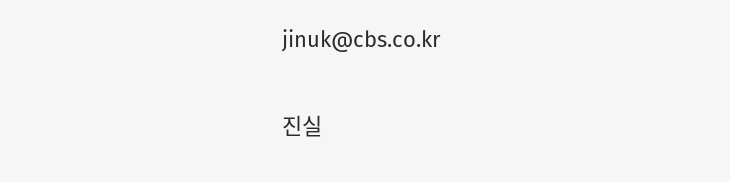jinuk@cbs.co.kr

진실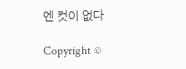엔 컷이 없다

Copyright ©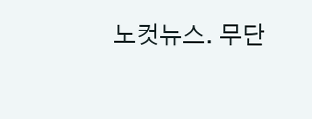노컷뉴스. 무단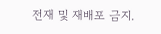전재 및 재배포 금지.